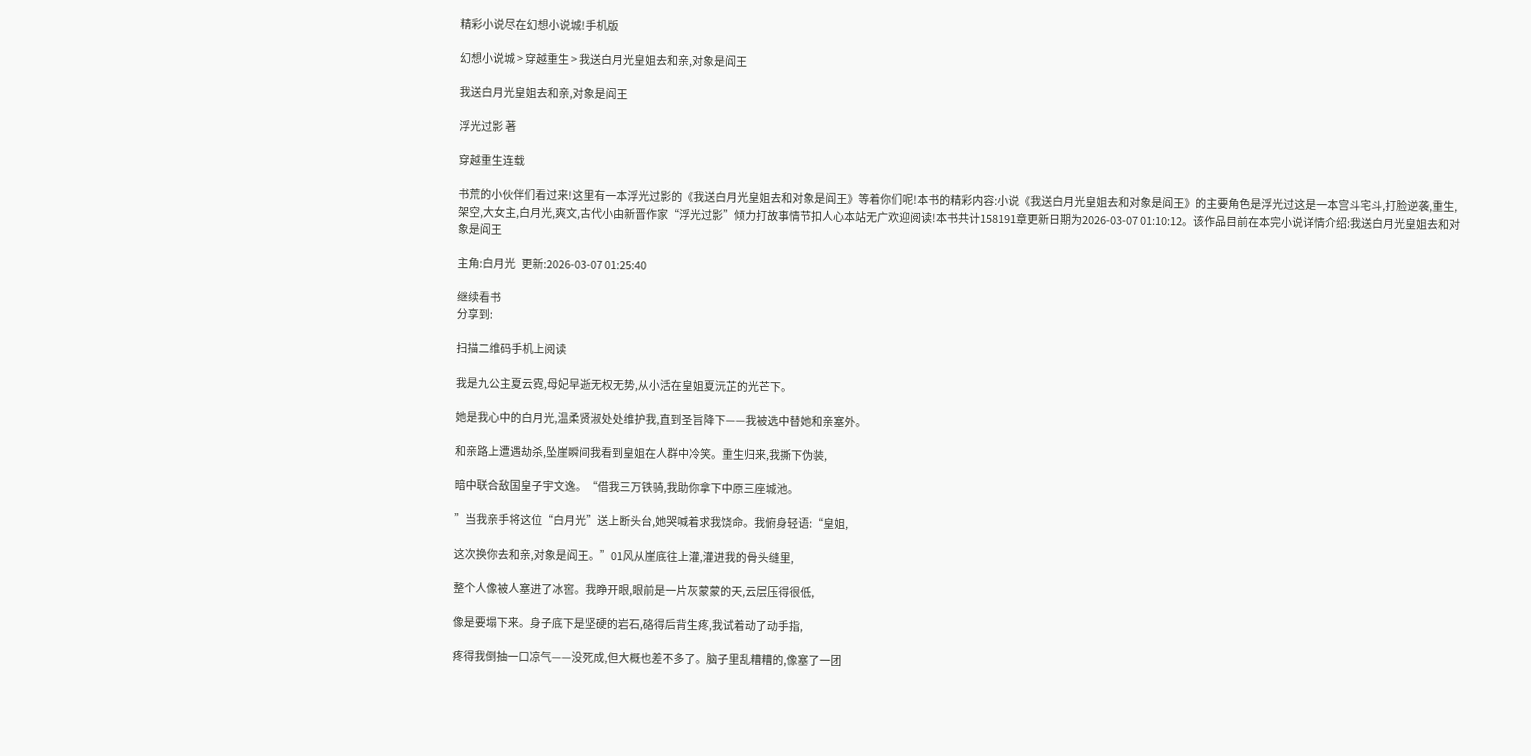精彩小说尽在幻想小说城!手机版

幻想小说城 > 穿越重生 > 我送白月光皇姐去和亲,对象是阎王

我送白月光皇姐去和亲,对象是阎王

浮光过影 著

穿越重生连载

书荒的小伙伴们看过来!这里有一本浮光过影的《我送白月光皇姐去和对象是阎王》等着你们呢!本书的精彩内容:小说《我送白月光皇姐去和对象是阎王》的主要角色是浮光过这是一本宫斗宅斗,打脸逆袭,重生,架空,大女主,白月光,爽文,古代小由新晋作家“浮光过影”倾力打故事情节扣人心本站无广欢迎阅读!本书共计158191章更新日期为2026-03-07 01:10:12。该作品目前在本完小说详情介绍:我送白月光皇姐去和对象是阎王

主角:白月光   更新:2026-03-07 01:25:40

继续看书
分享到:

扫描二维码手机上阅读

我是九公主夏云霓,母妃早逝无权无势,从小活在皇姐夏沅芷的光芒下。

她是我心中的白月光,温柔贤淑处处维护我,直到圣旨降下——我被选中替她和亲塞外。

和亲路上遭遇劫杀,坠崖瞬间我看到皇姐在人群中冷笑。重生归来,我撕下伪装,

暗中联合敌国皇子宇文逸。“借我三万铁骑,我助你拿下中原三座城池。

”当我亲手将这位“白月光”送上断头台,她哭喊着求我饶命。我俯身轻语:“皇姐,

这次换你去和亲,对象是阎王。”01风从崖底往上灌,灌进我的骨头缝里,

整个人像被人塞进了冰窖。我睁开眼,眼前是一片灰蒙蒙的天,云层压得很低,

像是要塌下来。身子底下是坚硬的岩石,硌得后背生疼,我试着动了动手指,

疼得我倒抽一口凉气——没死成,但大概也差不多了。脑子里乱糟糟的,像塞了一团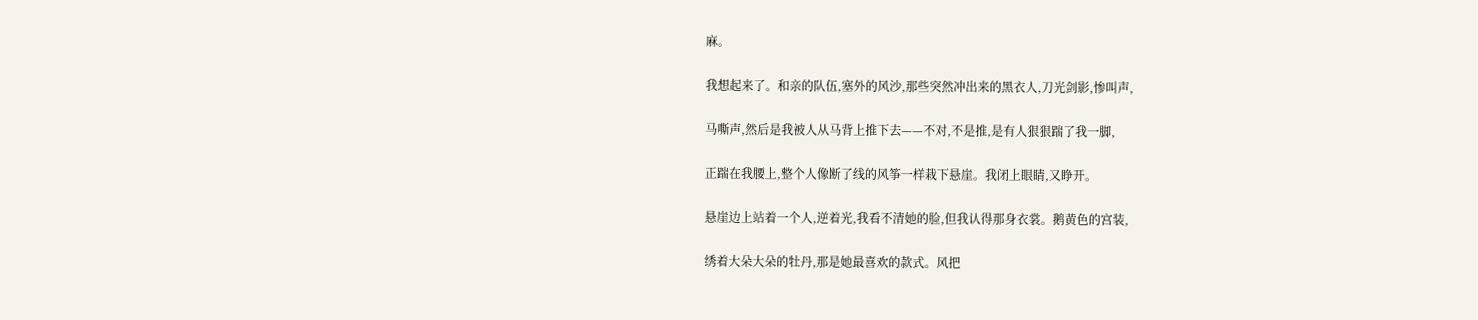麻。

我想起来了。和亲的队伍,塞外的风沙,那些突然冲出来的黑衣人,刀光剑影,惨叫声,

马嘶声,然后是我被人从马背上推下去——不对,不是推,是有人狠狠踹了我一脚,

正踹在我腰上,整个人像断了线的风筝一样栽下悬崖。我闭上眼睛,又睁开。

悬崖边上站着一个人,逆着光,我看不清她的脸,但我认得那身衣裳。鹅黄色的宫装,

绣着大朵大朵的牡丹,那是她最喜欢的款式。风把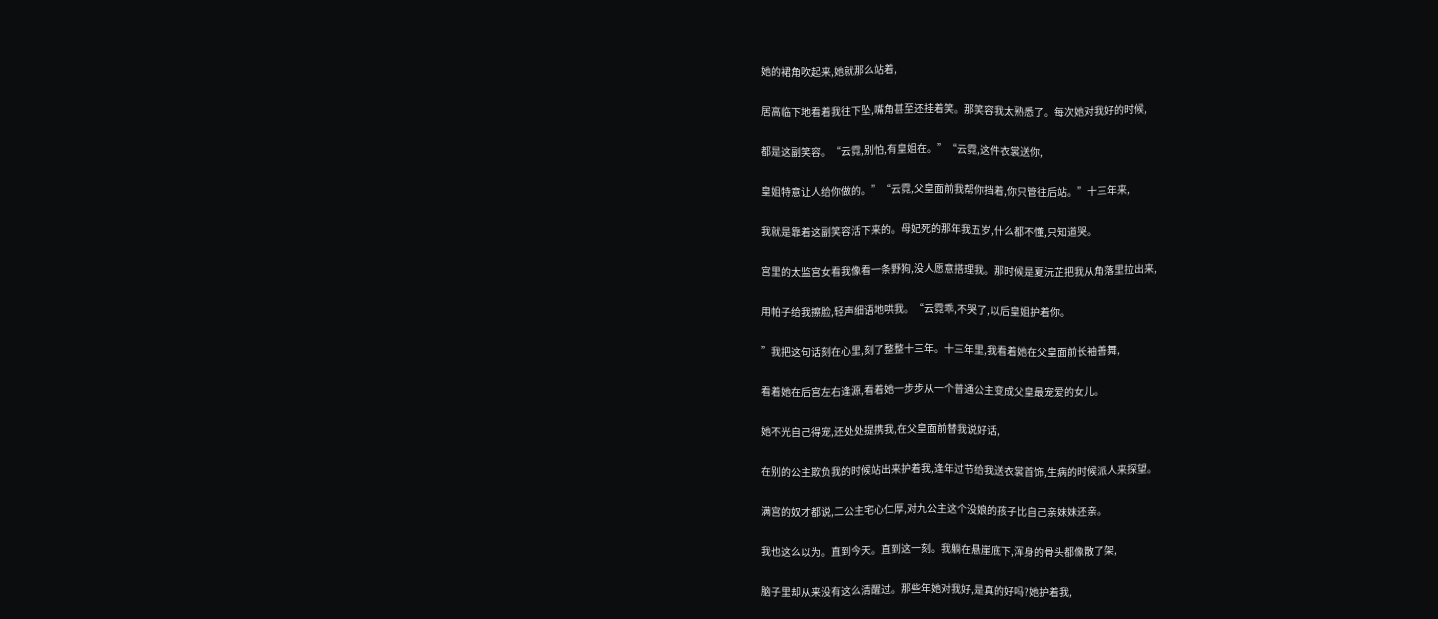她的裙角吹起来,她就那么站着,

居高临下地看着我往下坠,嘴角甚至还挂着笑。那笑容我太熟悉了。每次她对我好的时候,

都是这副笑容。“云霓,别怕,有皇姐在。”“云霓,这件衣裳送你,

皇姐特意让人给你做的。”“云霓,父皇面前我帮你挡着,你只管往后站。”十三年来,

我就是靠着这副笑容活下来的。母妃死的那年我五岁,什么都不懂,只知道哭。

宫里的太监宫女看我像看一条野狗,没人愿意搭理我。那时候是夏沅芷把我从角落里拉出来,

用帕子给我擦脸,轻声细语地哄我。“云霓乖,不哭了,以后皇姐护着你。

”我把这句话刻在心里,刻了整整十三年。十三年里,我看着她在父皇面前长袖善舞,

看着她在后宫左右逢源,看着她一步步从一个普通公主变成父皇最宠爱的女儿。

她不光自己得宠,还处处提携我,在父皇面前替我说好话,

在别的公主欺负我的时候站出来护着我,逢年过节给我送衣裳首饰,生病的时候派人来探望。

满宫的奴才都说,二公主宅心仁厚,对九公主这个没娘的孩子比自己亲妹妹还亲。

我也这么以为。直到今天。直到这一刻。我躺在悬崖底下,浑身的骨头都像散了架,

脑子里却从来没有这么清醒过。那些年她对我好,是真的好吗?她护着我,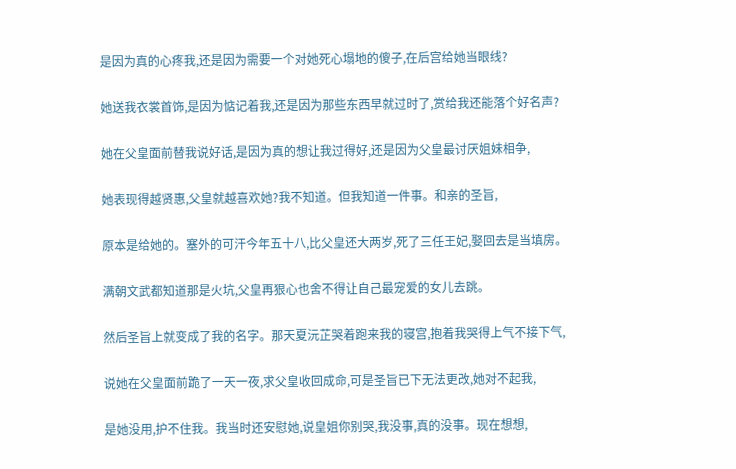是因为真的心疼我,还是因为需要一个对她死心塌地的傻子,在后宫给她当眼线?

她送我衣裳首饰,是因为惦记着我,还是因为那些东西早就过时了,赏给我还能落个好名声?

她在父皇面前替我说好话,是因为真的想让我过得好,还是因为父皇最讨厌姐妹相争,

她表现得越贤惠,父皇就越喜欢她?我不知道。但我知道一件事。和亲的圣旨,

原本是给她的。塞外的可汗今年五十八,比父皇还大两岁,死了三任王妃,娶回去是当填房。

满朝文武都知道那是火坑,父皇再狠心也舍不得让自己最宠爱的女儿去跳。

然后圣旨上就变成了我的名字。那天夏沅芷哭着跑来我的寝宫,抱着我哭得上气不接下气,

说她在父皇面前跪了一天一夜,求父皇收回成命,可是圣旨已下无法更改,她对不起我,

是她没用,护不住我。我当时还安慰她,说皇姐你别哭,我没事,真的没事。现在想想,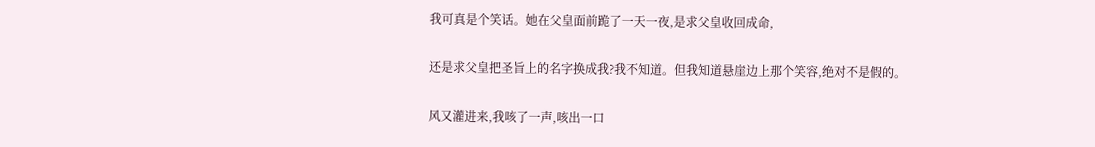我可真是个笑话。她在父皇面前跪了一天一夜,是求父皇收回成命,

还是求父皇把圣旨上的名字换成我?我不知道。但我知道悬崖边上那个笑容,绝对不是假的。

风又灌进来,我咳了一声,咳出一口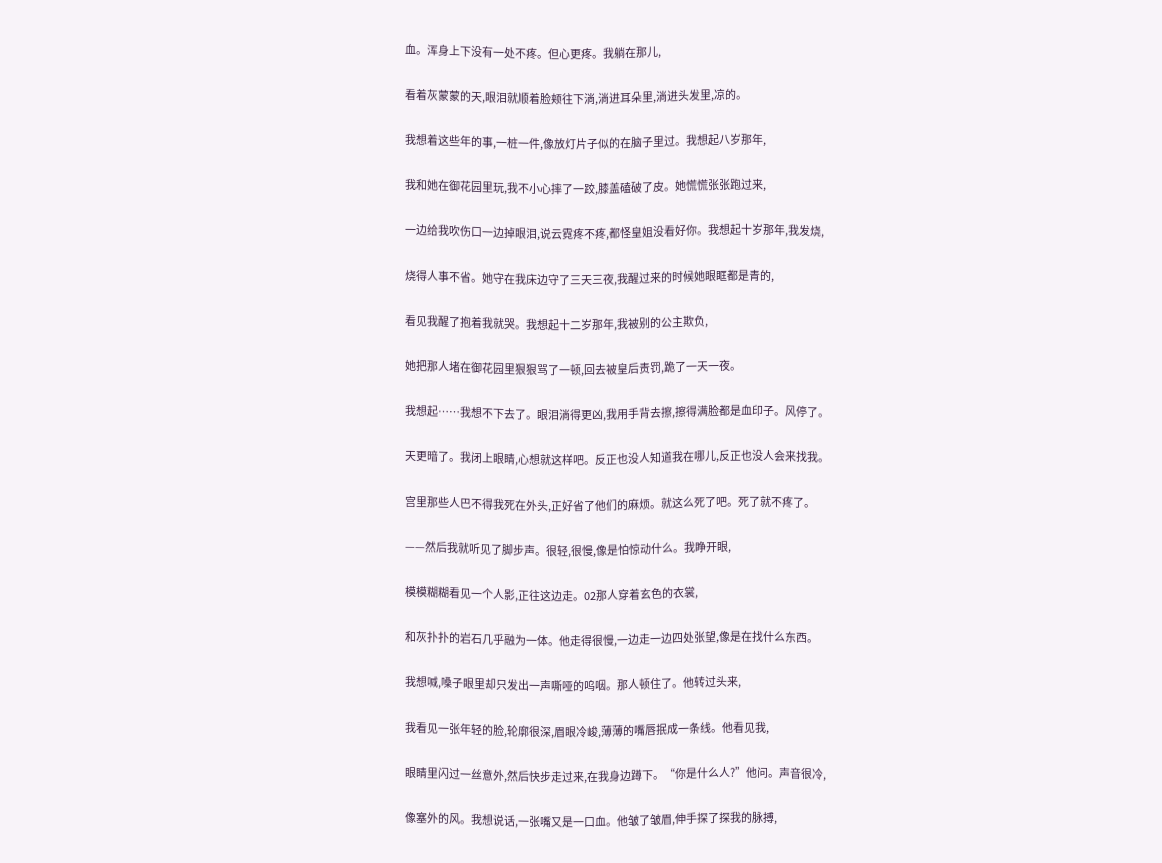血。浑身上下没有一处不疼。但心更疼。我躺在那儿,

看着灰蒙蒙的天,眼泪就顺着脸颊往下淌,淌进耳朵里,淌进头发里,凉的。

我想着这些年的事,一桩一件,像放灯片子似的在脑子里过。我想起八岁那年,

我和她在御花园里玩,我不小心摔了一跤,膝盖磕破了皮。她慌慌张张跑过来,

一边给我吹伤口一边掉眼泪,说云霓疼不疼,都怪皇姐没看好你。我想起十岁那年,我发烧,

烧得人事不省。她守在我床边守了三天三夜,我醒过来的时候她眼眶都是青的,

看见我醒了抱着我就哭。我想起十二岁那年,我被别的公主欺负,

她把那人堵在御花园里狠狠骂了一顿,回去被皇后责罚,跪了一天一夜。

我想起……我想不下去了。眼泪淌得更凶,我用手背去擦,擦得满脸都是血印子。风停了。

天更暗了。我闭上眼睛,心想就这样吧。反正也没人知道我在哪儿,反正也没人会来找我。

宫里那些人巴不得我死在外头,正好省了他们的麻烦。就这么死了吧。死了就不疼了。

——然后我就听见了脚步声。很轻,很慢,像是怕惊动什么。我睁开眼,

模模糊糊看见一个人影,正往这边走。02那人穿着玄色的衣裳,

和灰扑扑的岩石几乎融为一体。他走得很慢,一边走一边四处张望,像是在找什么东西。

我想喊,嗓子眼里却只发出一声嘶哑的呜咽。那人顿住了。他转过头来,

我看见一张年轻的脸,轮廓很深,眉眼冷峻,薄薄的嘴唇抿成一条线。他看见我,

眼睛里闪过一丝意外,然后快步走过来,在我身边蹲下。“你是什么人?”他问。声音很冷,

像塞外的风。我想说话,一张嘴又是一口血。他皱了皱眉,伸手探了探我的脉搏,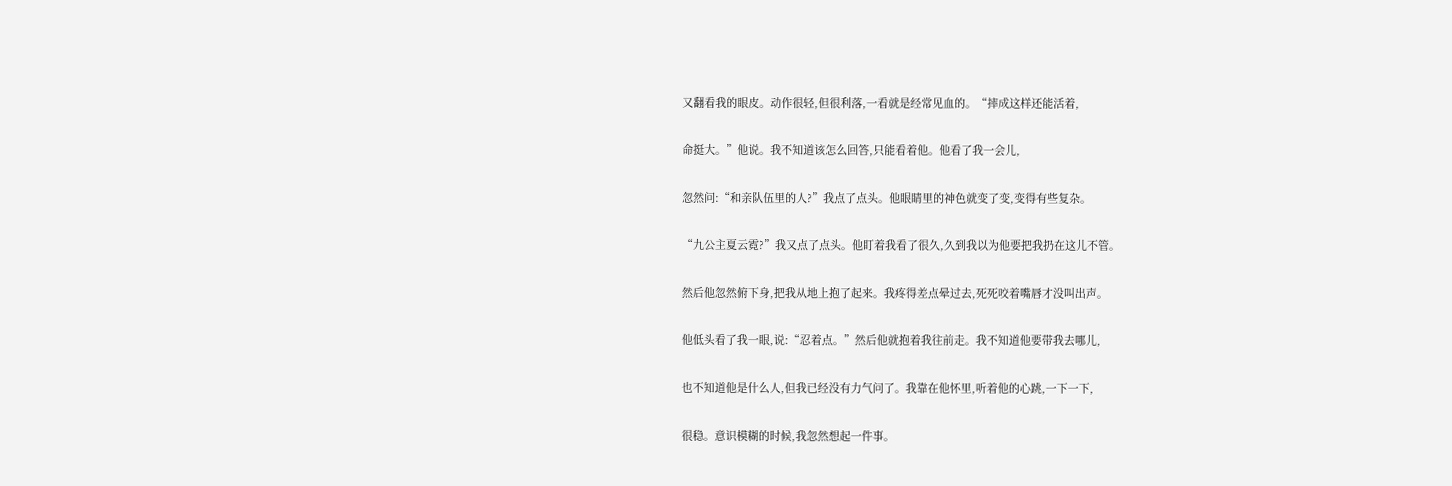又翻看我的眼皮。动作很轻,但很利落,一看就是经常见血的。“摔成这样还能活着,

命挺大。”他说。我不知道该怎么回答,只能看着他。他看了我一会儿,

忽然问:“和亲队伍里的人?”我点了点头。他眼睛里的神色就变了变,变得有些复杂。

“九公主夏云霓?”我又点了点头。他盯着我看了很久,久到我以为他要把我扔在这儿不管。

然后他忽然俯下身,把我从地上抱了起来。我疼得差点晕过去,死死咬着嘴唇才没叫出声。

他低头看了我一眼,说:“忍着点。”然后他就抱着我往前走。我不知道他要带我去哪儿,

也不知道他是什么人,但我已经没有力气问了。我靠在他怀里,听着他的心跳,一下一下,

很稳。意识模糊的时候,我忽然想起一件事。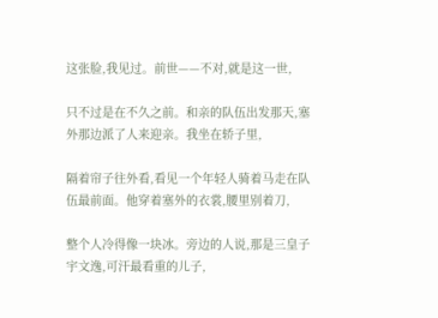这张脸,我见过。前世——不对,就是这一世,

只不过是在不久之前。和亲的队伍出发那天,塞外那边派了人来迎亲。我坐在轿子里,

隔着帘子往外看,看见一个年轻人骑着马走在队伍最前面。他穿着塞外的衣裳,腰里别着刀,

整个人冷得像一块冰。旁边的人说,那是三皇子宇文逸,可汗最看重的儿子,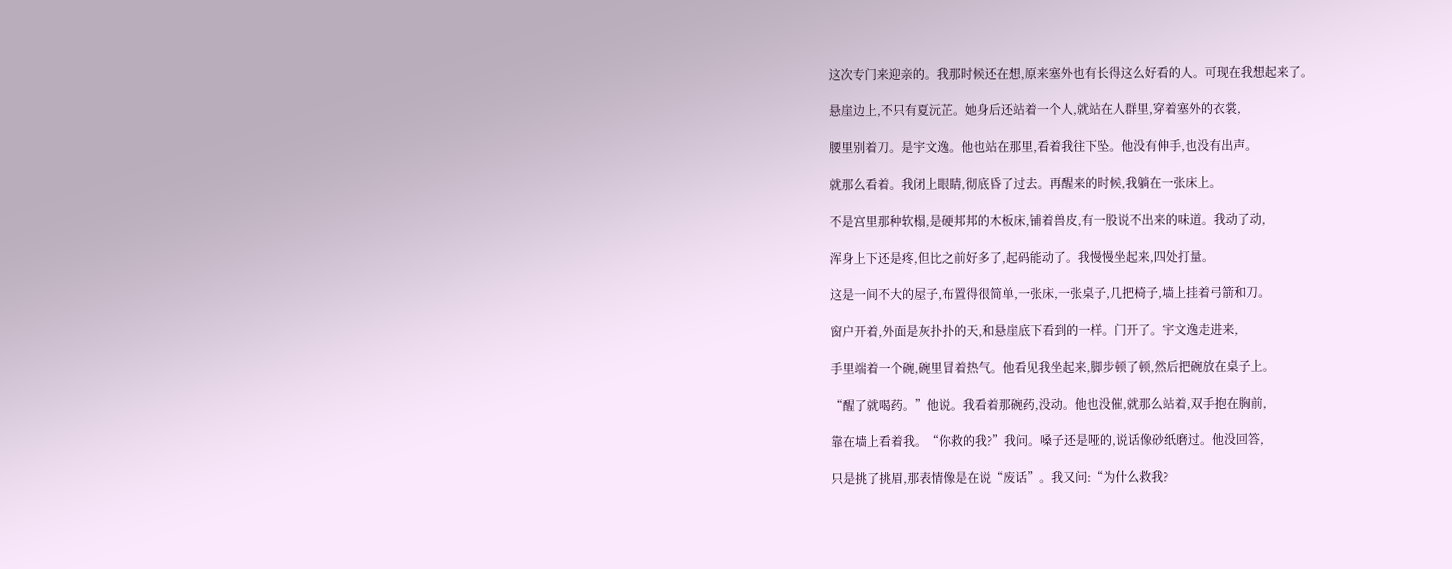这次专门来迎亲的。我那时候还在想,原来塞外也有长得这么好看的人。可现在我想起来了。

悬崖边上,不只有夏沅芷。她身后还站着一个人,就站在人群里,穿着塞外的衣裳,

腰里别着刀。是宇文逸。他也站在那里,看着我往下坠。他没有伸手,也没有出声。

就那么看着。我闭上眼睛,彻底昏了过去。再醒来的时候,我躺在一张床上。

不是宫里那种软榻,是硬邦邦的木板床,铺着兽皮,有一股说不出来的味道。我动了动,

浑身上下还是疼,但比之前好多了,起码能动了。我慢慢坐起来,四处打量。

这是一间不大的屋子,布置得很简单,一张床,一张桌子,几把椅子,墙上挂着弓箭和刀。

窗户开着,外面是灰扑扑的天,和悬崖底下看到的一样。门开了。宇文逸走进来,

手里端着一个碗,碗里冒着热气。他看见我坐起来,脚步顿了顿,然后把碗放在桌子上。

“醒了就喝药。”他说。我看着那碗药,没动。他也没催,就那么站着,双手抱在胸前,

靠在墙上看着我。“你救的我?”我问。嗓子还是哑的,说话像砂纸磨过。他没回答,

只是挑了挑眉,那表情像是在说“废话”。我又问:“为什么救我?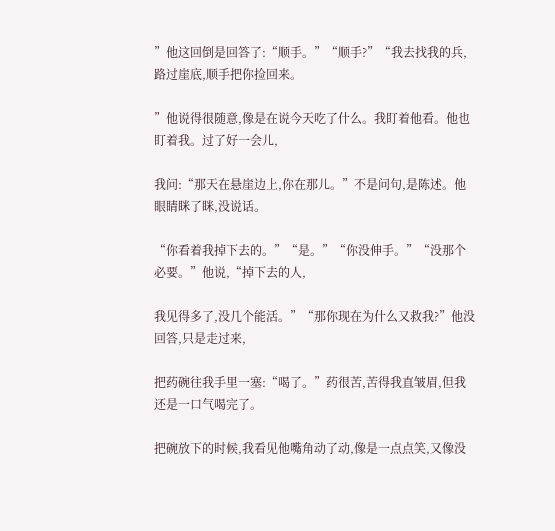”他这回倒是回答了:“顺手。”“顺手?”“我去找我的兵,路过崖底,顺手把你捡回来。

”他说得很随意,像是在说今天吃了什么。我盯着他看。他也盯着我。过了好一会儿,

我问:“那天在悬崖边上,你在那儿。”不是问句,是陈述。他眼睛眯了眯,没说话。

“你看着我掉下去的。”“是。”“你没伸手。”“没那个必要。”他说,“掉下去的人,

我见得多了,没几个能活。”“那你现在为什么又救我?”他没回答,只是走过来,

把药碗往我手里一塞:“喝了。”药很苦,苦得我直皱眉,但我还是一口气喝完了。

把碗放下的时候,我看见他嘴角动了动,像是一点点笑,又像没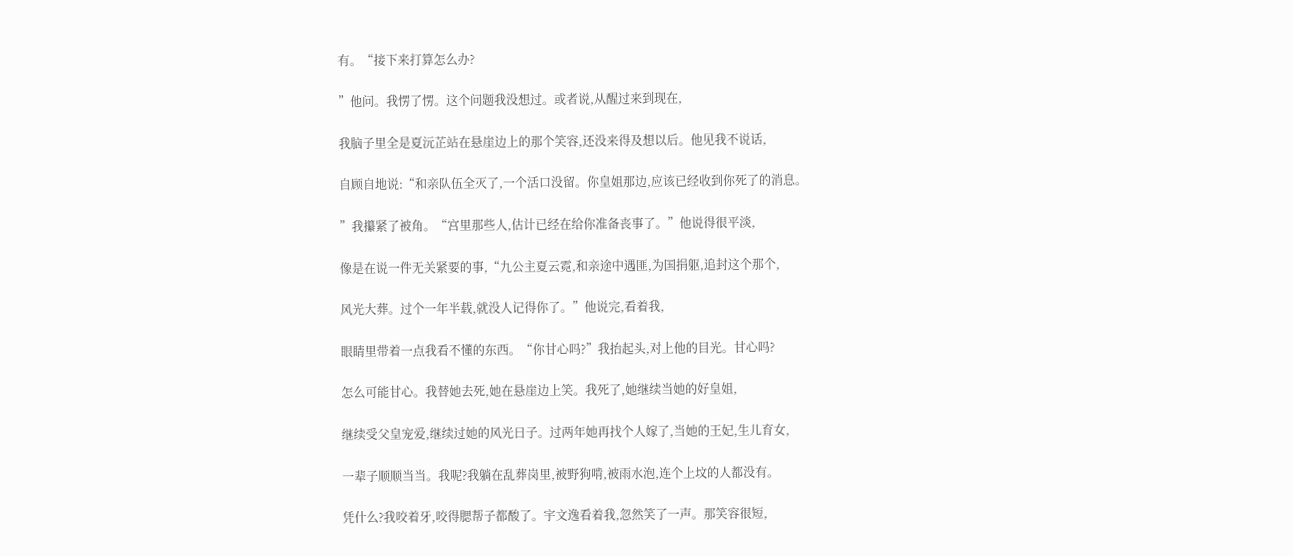有。“接下来打算怎么办?

”他问。我愣了愣。这个问题我没想过。或者说,从醒过来到现在,

我脑子里全是夏沅芷站在悬崖边上的那个笑容,还没来得及想以后。他见我不说话,

自顾自地说:“和亲队伍全灭了,一个活口没留。你皇姐那边,应该已经收到你死了的消息。

”我攥紧了被角。“宫里那些人,估计已经在给你准备丧事了。”他说得很平淡,

像是在说一件无关紧要的事,“九公主夏云霓,和亲途中遇匪,为国捐躯,追封这个那个,

风光大葬。过个一年半载,就没人记得你了。”他说完,看着我,

眼睛里带着一点我看不懂的东西。“你甘心吗?”我抬起头,对上他的目光。甘心吗?

怎么可能甘心。我替她去死,她在悬崖边上笑。我死了,她继续当她的好皇姐,

继续受父皇宠爱,继续过她的风光日子。过两年她再找个人嫁了,当她的王妃,生儿育女,

一辈子顺顺当当。我呢?我躺在乱葬岗里,被野狗啃,被雨水泡,连个上坟的人都没有。

凭什么?我咬着牙,咬得腮帮子都酸了。宇文逸看着我,忽然笑了一声。那笑容很短,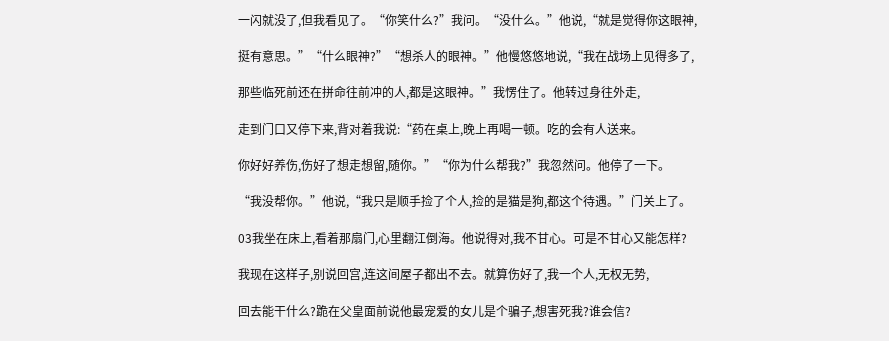一闪就没了,但我看见了。“你笑什么?”我问。“没什么。”他说,“就是觉得你这眼神,

挺有意思。”“什么眼神?”“想杀人的眼神。”他慢悠悠地说,“我在战场上见得多了,

那些临死前还在拼命往前冲的人,都是这眼神。”我愣住了。他转过身往外走,

走到门口又停下来,背对着我说:“药在桌上,晚上再喝一顿。吃的会有人送来。

你好好养伤,伤好了想走想留,随你。”“你为什么帮我?”我忽然问。他停了一下。

“我没帮你。”他说,“我只是顺手捡了个人,捡的是猫是狗,都这个待遇。”门关上了。

03我坐在床上,看着那扇门,心里翻江倒海。他说得对,我不甘心。可是不甘心又能怎样?

我现在这样子,别说回宫,连这间屋子都出不去。就算伤好了,我一个人,无权无势,

回去能干什么?跪在父皇面前说他最宠爱的女儿是个骗子,想害死我?谁会信?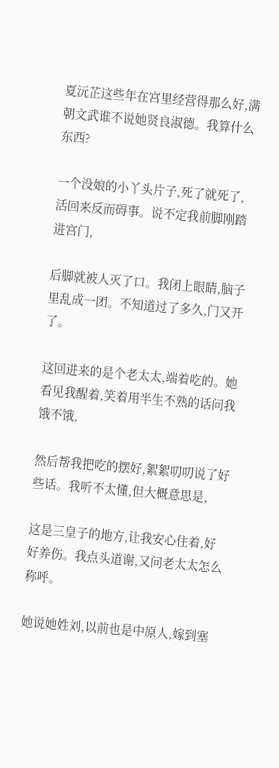夏沅芷这些年在宫里经营得那么好,满朝文武谁不说她贤良淑德。我算什么东西?

一个没娘的小丫头片子,死了就死了,活回来反而碍事。说不定我前脚刚踏进宫门,

后脚就被人灭了口。我闭上眼睛,脑子里乱成一团。不知道过了多久,门又开了。

这回进来的是个老太太,端着吃的。她看见我醒着,笑着用半生不熟的话问我饿不饿,

然后帮我把吃的摆好,絮絮叨叨说了好些话。我听不太懂,但大概意思是,

这是三皇子的地方,让我安心住着,好好养伤。我点头道谢,又问老太太怎么称呼。

她说她姓刘,以前也是中原人,嫁到塞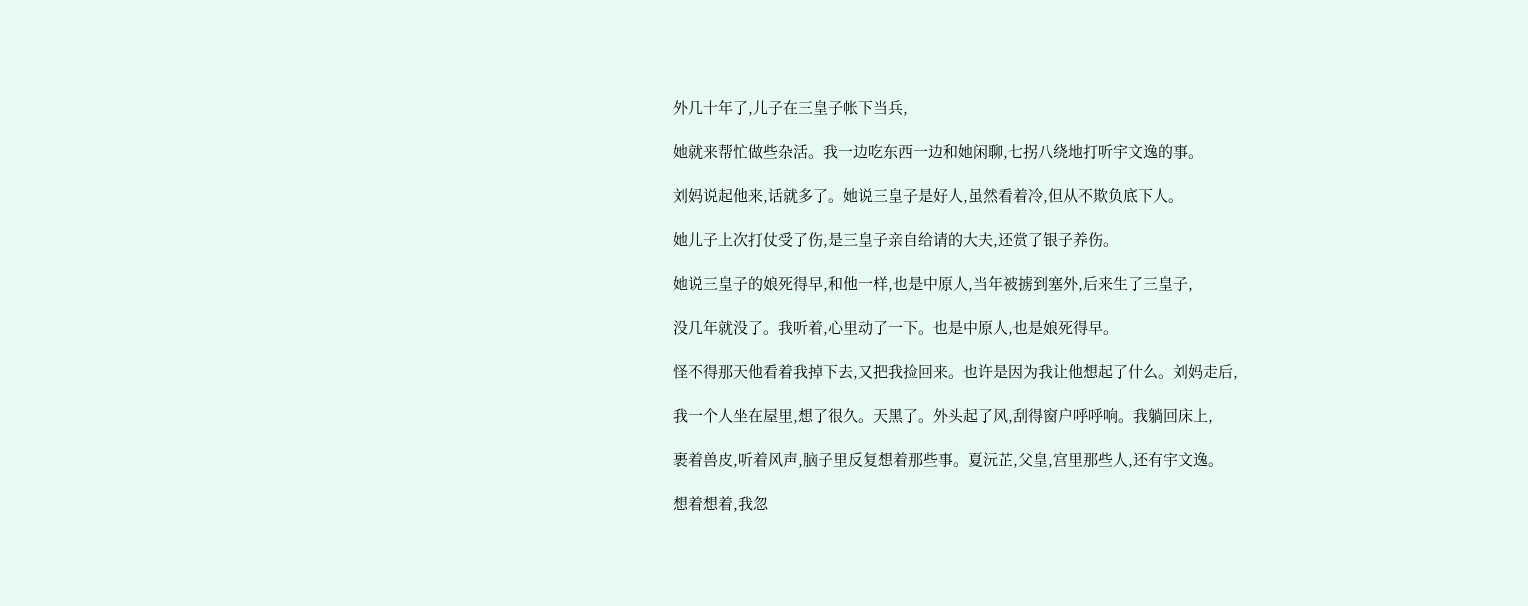外几十年了,儿子在三皇子帐下当兵,

她就来帮忙做些杂活。我一边吃东西一边和她闲聊,七拐八绕地打听宇文逸的事。

刘妈说起他来,话就多了。她说三皇子是好人,虽然看着冷,但从不欺负底下人。

她儿子上次打仗受了伤,是三皇子亲自给请的大夫,还赏了银子养伤。

她说三皇子的娘死得早,和他一样,也是中原人,当年被掳到塞外,后来生了三皇子,

没几年就没了。我听着,心里动了一下。也是中原人,也是娘死得早。

怪不得那天他看着我掉下去,又把我捡回来。也许是因为我让他想起了什么。刘妈走后,

我一个人坐在屋里,想了很久。天黑了。外头起了风,刮得窗户呼呼响。我躺回床上,

裹着兽皮,听着风声,脑子里反复想着那些事。夏沅芷,父皇,宫里那些人,还有宇文逸。

想着想着,我忽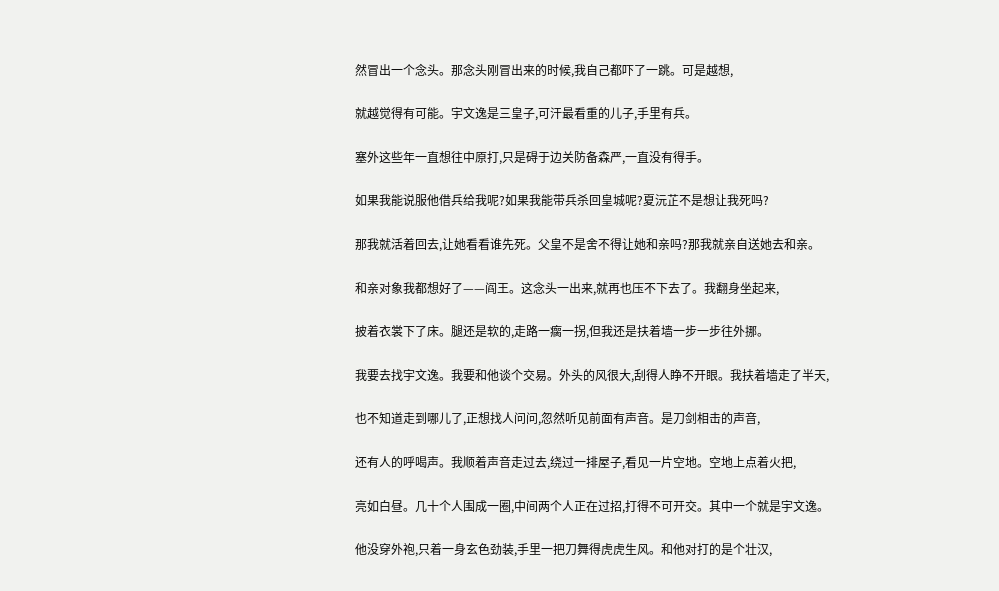然冒出一个念头。那念头刚冒出来的时候,我自己都吓了一跳。可是越想,

就越觉得有可能。宇文逸是三皇子,可汗最看重的儿子,手里有兵。

塞外这些年一直想往中原打,只是碍于边关防备森严,一直没有得手。

如果我能说服他借兵给我呢?如果我能带兵杀回皇城呢?夏沅芷不是想让我死吗?

那我就活着回去,让她看看谁先死。父皇不是舍不得让她和亲吗?那我就亲自送她去和亲。

和亲对象我都想好了——阎王。这念头一出来,就再也压不下去了。我翻身坐起来,

披着衣裳下了床。腿还是软的,走路一瘸一拐,但我还是扶着墙一步一步往外挪。

我要去找宇文逸。我要和他谈个交易。外头的风很大,刮得人睁不开眼。我扶着墙走了半天,

也不知道走到哪儿了,正想找人问问,忽然听见前面有声音。是刀剑相击的声音,

还有人的呼喝声。我顺着声音走过去,绕过一排屋子,看见一片空地。空地上点着火把,

亮如白昼。几十个人围成一圈,中间两个人正在过招,打得不可开交。其中一个就是宇文逸。

他没穿外袍,只着一身玄色劲装,手里一把刀舞得虎虎生风。和他对打的是个壮汉,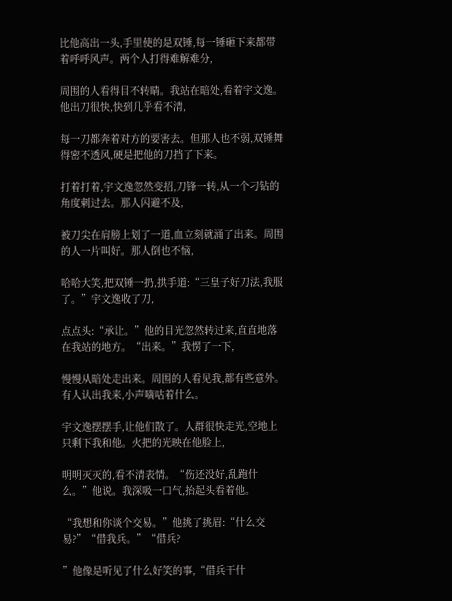比他高出一头,手里使的是双锤,每一锤砸下来都带着呼呼风声。两个人打得难解难分,

周围的人看得目不转睛。我站在暗处,看着宇文逸。他出刀很快,快到几乎看不清,

每一刀都奔着对方的要害去。但那人也不弱,双锤舞得密不透风,硬是把他的刀挡了下来。

打着打着,宇文逸忽然变招,刀锋一转,从一个刁钻的角度刺过去。那人闪避不及,

被刀尖在肩膀上划了一道,血立刻就涌了出来。周围的人一片叫好。那人倒也不恼,

哈哈大笑,把双锤一扔,拱手道:“三皇子好刀法,我服了。”宇文逸收了刀,

点点头:“承让。”他的目光忽然转过来,直直地落在我站的地方。“出来。”我愣了一下,

慢慢从暗处走出来。周围的人看见我,都有些意外。有人认出我来,小声嘀咕着什么。

宇文逸摆摆手,让他们散了。人群很快走光,空地上只剩下我和他。火把的光映在他脸上,

明明灭灭的,看不清表情。“伤还没好,乱跑什么。”他说。我深吸一口气,抬起头看着他。

“我想和你谈个交易。”他挑了挑眉:“什么交易?”“借我兵。”“借兵?

”他像是听见了什么好笑的事,“借兵干什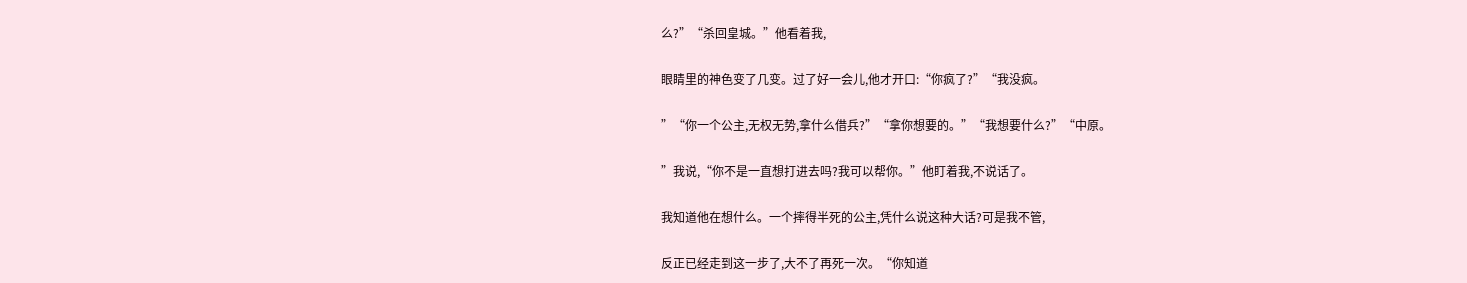么?”“杀回皇城。”他看着我,

眼睛里的神色变了几变。过了好一会儿,他才开口:“你疯了?”“我没疯。

”“你一个公主,无权无势,拿什么借兵?”“拿你想要的。”“我想要什么?”“中原。

”我说,“你不是一直想打进去吗?我可以帮你。”他盯着我,不说话了。

我知道他在想什么。一个摔得半死的公主,凭什么说这种大话?可是我不管,

反正已经走到这一步了,大不了再死一次。“你知道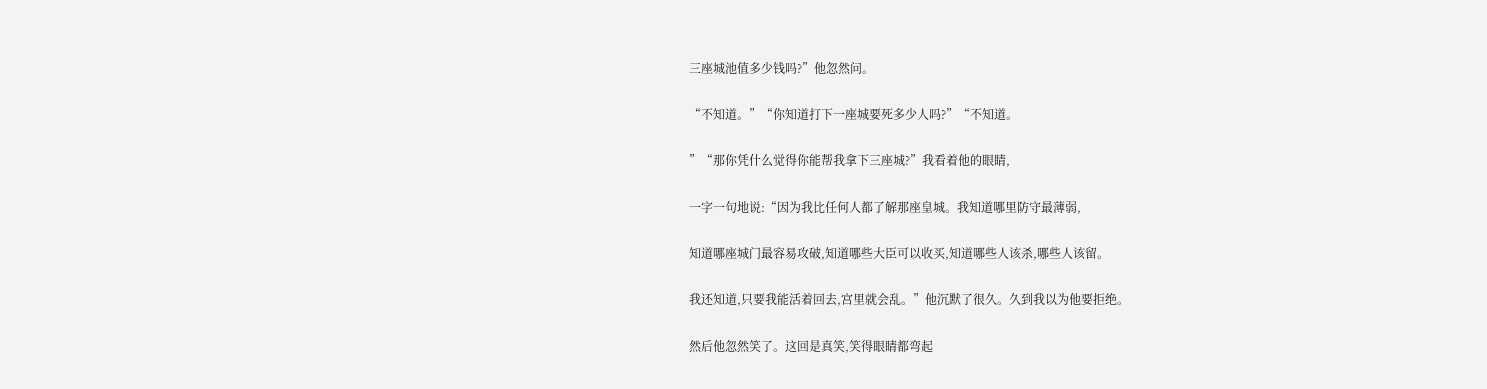三座城池值多少钱吗?”他忽然问。

“不知道。”“你知道打下一座城要死多少人吗?”“不知道。

”“那你凭什么觉得你能帮我拿下三座城?”我看着他的眼睛,

一字一句地说:“因为我比任何人都了解那座皇城。我知道哪里防守最薄弱,

知道哪座城门最容易攻破,知道哪些大臣可以收买,知道哪些人该杀,哪些人该留。

我还知道,只要我能活着回去,宫里就会乱。”他沉默了很久。久到我以为他要拒绝。

然后他忽然笑了。这回是真笑,笑得眼睛都弯起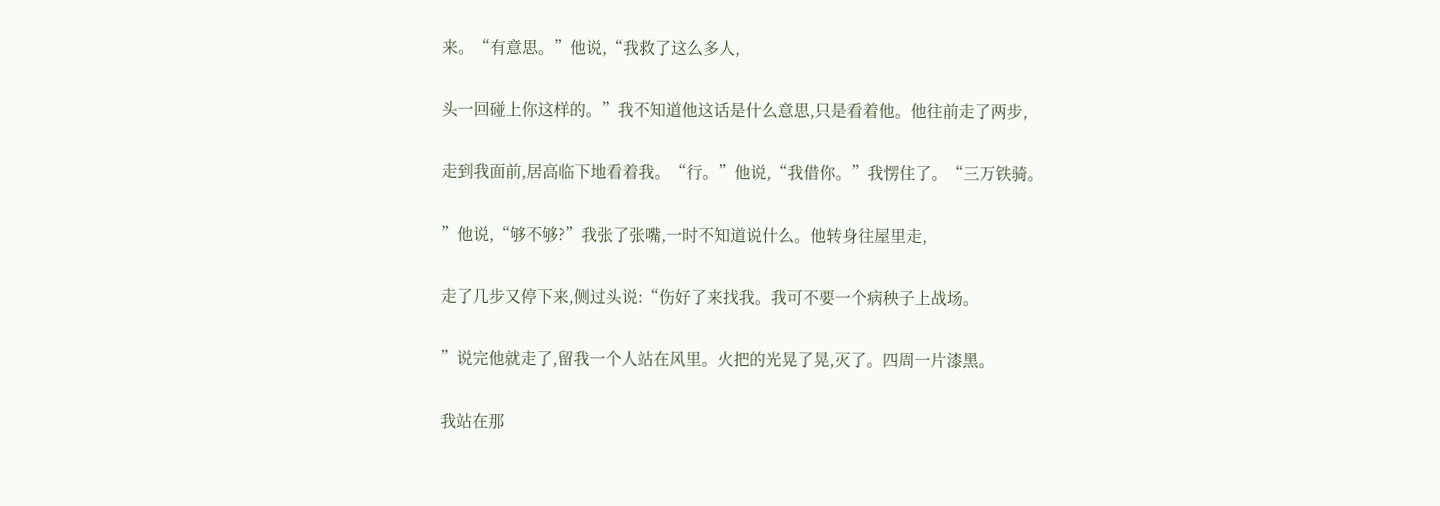来。“有意思。”他说,“我救了这么多人,

头一回碰上你这样的。”我不知道他这话是什么意思,只是看着他。他往前走了两步,

走到我面前,居高临下地看着我。“行。”他说,“我借你。”我愣住了。“三万铁骑。

”他说,“够不够?”我张了张嘴,一时不知道说什么。他转身往屋里走,

走了几步又停下来,侧过头说:“伤好了来找我。我可不要一个病秧子上战场。

”说完他就走了,留我一个人站在风里。火把的光晃了晃,灭了。四周一片漆黑。

我站在那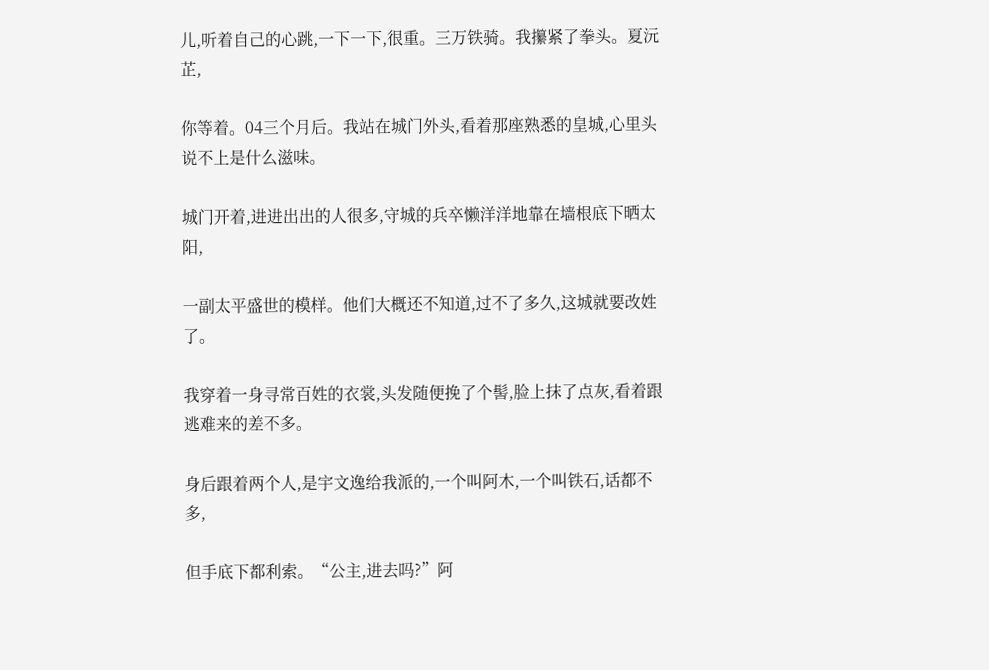儿,听着自己的心跳,一下一下,很重。三万铁骑。我攥紧了拳头。夏沅芷,

你等着。04三个月后。我站在城门外头,看着那座熟悉的皇城,心里头说不上是什么滋味。

城门开着,进进出出的人很多,守城的兵卒懒洋洋地靠在墙根底下晒太阳,

一副太平盛世的模样。他们大概还不知道,过不了多久,这城就要改姓了。

我穿着一身寻常百姓的衣裳,头发随便挽了个髻,脸上抹了点灰,看着跟逃难来的差不多。

身后跟着两个人,是宇文逸给我派的,一个叫阿木,一个叫铁石,话都不多,

但手底下都利索。“公主,进去吗?”阿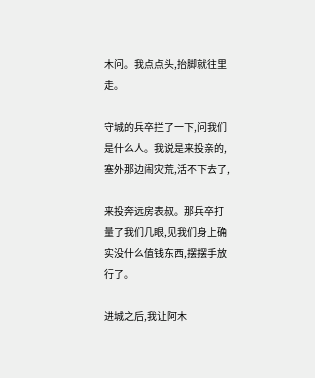木问。我点点头,抬脚就往里走。

守城的兵卒拦了一下,问我们是什么人。我说是来投亲的,塞外那边闹灾荒,活不下去了,

来投奔远房表叔。那兵卒打量了我们几眼,见我们身上确实没什么值钱东西,摆摆手放行了。

进城之后,我让阿木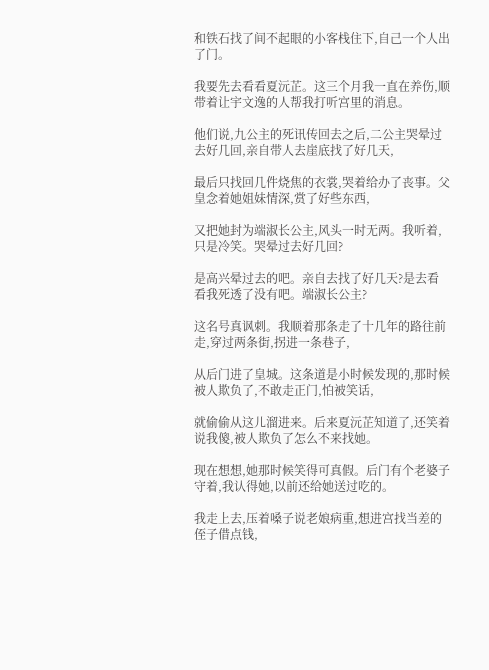和铁石找了间不起眼的小客栈住下,自己一个人出了门。

我要先去看看夏沅芷。这三个月我一直在养伤,顺带着让宇文逸的人帮我打听宫里的消息。

他们说,九公主的死讯传回去之后,二公主哭晕过去好几回,亲自带人去崖底找了好几天,

最后只找回几件烧焦的衣裳,哭着给办了丧事。父皇念着她姐妹情深,赏了好些东西,

又把她封为端淑长公主,风头一时无两。我听着,只是冷笑。哭晕过去好几回?

是高兴晕过去的吧。亲自去找了好几天?是去看看我死透了没有吧。端淑长公主?

这名号真讽刺。我顺着那条走了十几年的路往前走,穿过两条街,拐进一条巷子,

从后门进了皇城。这条道是小时候发现的,那时候被人欺负了,不敢走正门,怕被笑话,

就偷偷从这儿溜进来。后来夏沅芷知道了,还笑着说我傻,被人欺负了怎么不来找她。

现在想想,她那时候笑得可真假。后门有个老婆子守着,我认得她,以前还给她送过吃的。

我走上去,压着嗓子说老娘病重,想进宫找当差的侄子借点钱,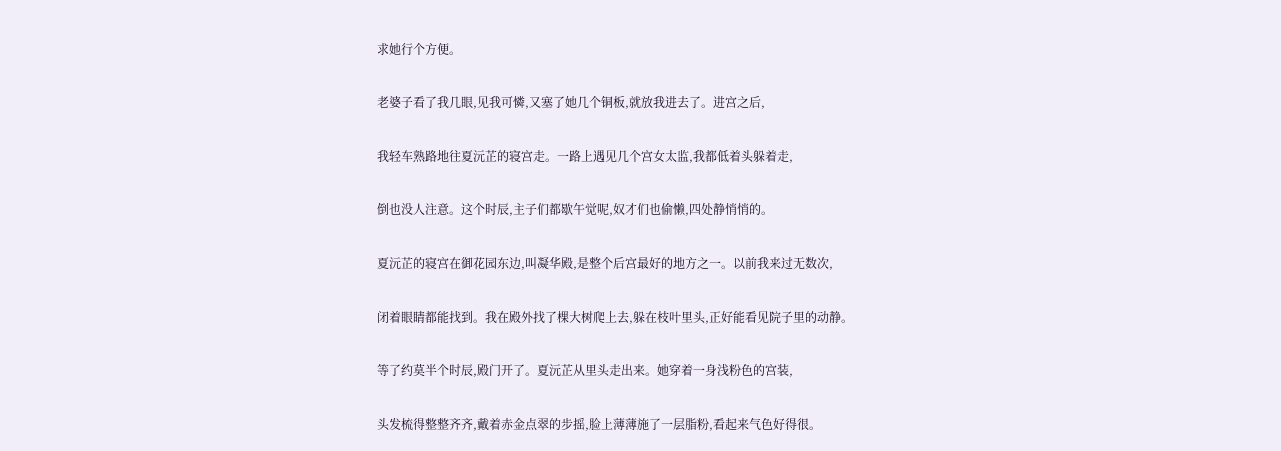求她行个方便。

老婆子看了我几眼,见我可憐,又塞了她几个铜板,就放我进去了。进宫之后,

我轻车熟路地往夏沅芷的寝宫走。一路上遇见几个宫女太监,我都低着头躲着走,

倒也没人注意。这个时辰,主子们都歇午觉呢,奴才们也偷懒,四处静悄悄的。

夏沅芷的寝宫在御花园东边,叫凝华殿,是整个后宫最好的地方之一。以前我来过无数次,

闭着眼睛都能找到。我在殿外找了棵大树爬上去,躲在枝叶里头,正好能看见院子里的动静。

等了约莫半个时辰,殿门开了。夏沅芷从里头走出来。她穿着一身浅粉色的宫装,

头发梳得整整齐齐,戴着赤金点翠的步摇,脸上薄薄施了一层脂粉,看起来气色好得很。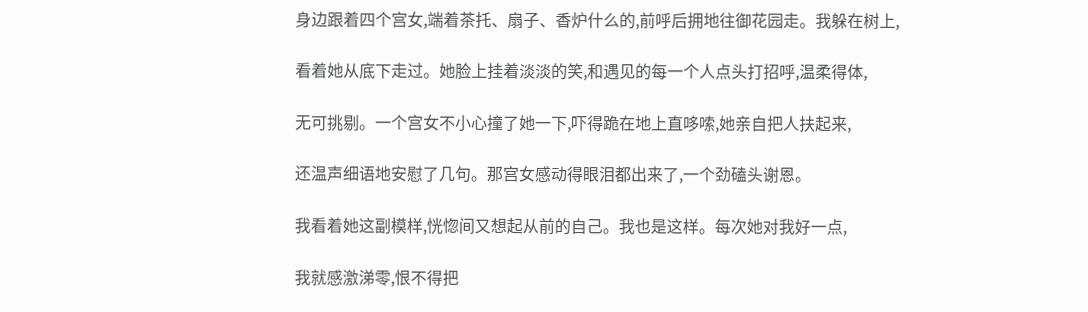身边跟着四个宫女,端着茶托、扇子、香炉什么的,前呼后拥地往御花园走。我躲在树上,

看着她从底下走过。她脸上挂着淡淡的笑,和遇见的每一个人点头打招呼,温柔得体,

无可挑剔。一个宫女不小心撞了她一下,吓得跪在地上直哆嗦,她亲自把人扶起来,

还温声细语地安慰了几句。那宫女感动得眼泪都出来了,一个劲磕头谢恩。

我看着她这副模样,恍惚间又想起从前的自己。我也是这样。每次她对我好一点,

我就感激涕零,恨不得把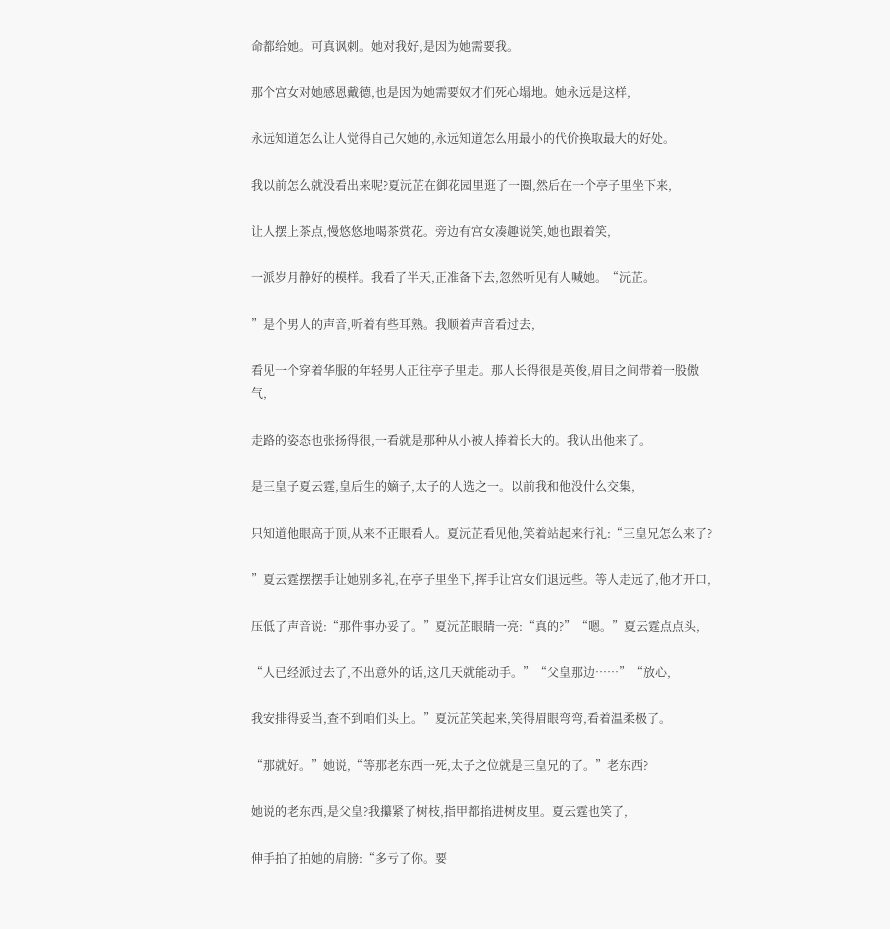命都给她。可真讽刺。她对我好,是因为她需要我。

那个宫女对她感恩戴德,也是因为她需要奴才们死心塌地。她永远是这样,

永远知道怎么让人觉得自己欠她的,永远知道怎么用最小的代价换取最大的好处。

我以前怎么就没看出来呢?夏沅芷在御花园里逛了一圈,然后在一个亭子里坐下来,

让人摆上茶点,慢悠悠地喝茶赏花。旁边有宫女凑趣说笑,她也跟着笑,

一派岁月静好的模样。我看了半天,正准备下去,忽然听见有人喊她。“沅芷。

”是个男人的声音,听着有些耳熟。我顺着声音看过去,

看见一个穿着华服的年轻男人正往亭子里走。那人长得很是英俊,眉目之间带着一股傲气,

走路的姿态也张扬得很,一看就是那种从小被人捧着长大的。我认出他来了。

是三皇子夏云霆,皇后生的嫡子,太子的人选之一。以前我和他没什么交集,

只知道他眼高于顶,从来不正眼看人。夏沅芷看见他,笑着站起来行礼:“三皇兄怎么来了?

”夏云霆摆摆手让她别多礼,在亭子里坐下,挥手让宫女们退远些。等人走远了,他才开口,

压低了声音说:“那件事办妥了。”夏沅芷眼睛一亮:“真的?”“嗯。”夏云霆点点头,

“人已经派过去了,不出意外的话,这几天就能动手。”“父皇那边……”“放心,

我安排得妥当,查不到咱们头上。”夏沅芷笑起来,笑得眉眼弯弯,看着温柔极了。

“那就好。”她说,“等那老东西一死,太子之位就是三皇兄的了。”老东西?

她说的老东西,是父皇?我攥紧了树枝,指甲都掐进树皮里。夏云霆也笑了,

伸手拍了拍她的肩膀:“多亏了你。要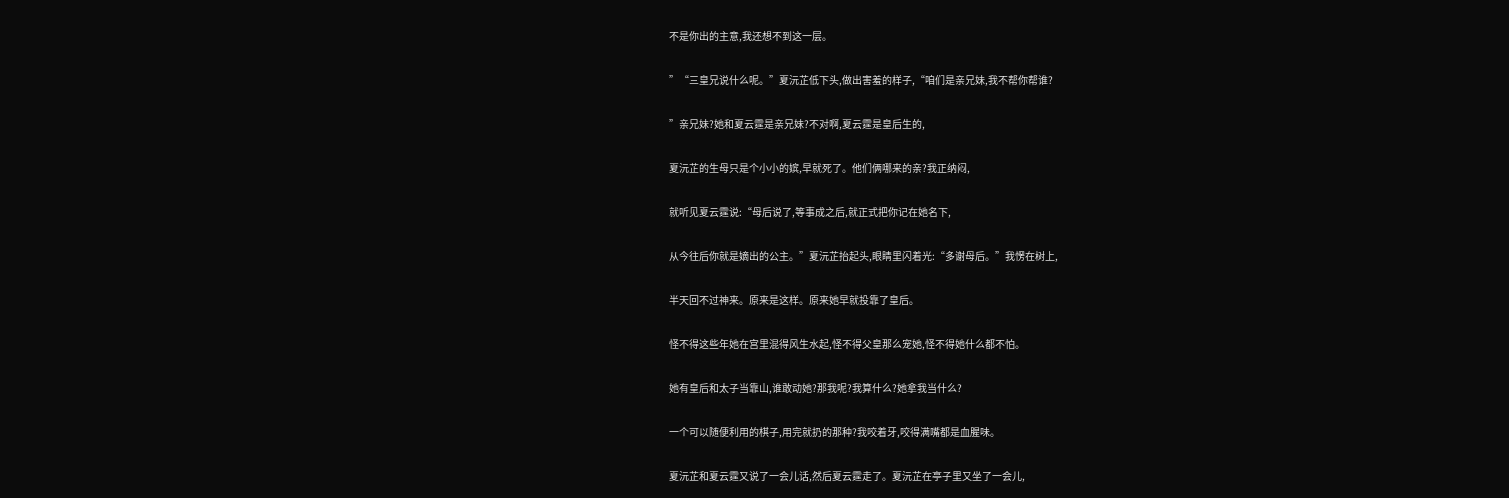不是你出的主意,我还想不到这一层。

”“三皇兄说什么呢。”夏沅芷低下头,做出害羞的样子,“咱们是亲兄妹,我不帮你帮谁?

”亲兄妹?她和夏云霆是亲兄妹?不对啊,夏云霆是皇后生的,

夏沅芷的生母只是个小小的嫔,早就死了。他们俩哪来的亲?我正纳闷,

就听见夏云霆说:“母后说了,等事成之后,就正式把你记在她名下,

从今往后你就是嫡出的公主。”夏沅芷抬起头,眼睛里闪着光:“多谢母后。”我愣在树上,

半天回不过神来。原来是这样。原来她早就投靠了皇后。

怪不得这些年她在宫里混得风生水起,怪不得父皇那么宠她,怪不得她什么都不怕。

她有皇后和太子当靠山,谁敢动她?那我呢?我算什么?她拿我当什么?

一个可以随便利用的棋子,用完就扔的那种?我咬着牙,咬得满嘴都是血腥味。

夏沅芷和夏云霆又说了一会儿话,然后夏云霆走了。夏沅芷在亭子里又坐了一会儿,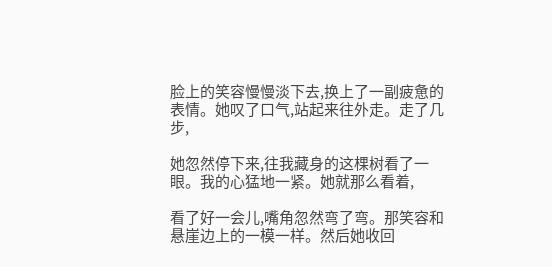脸上的笑容慢慢淡下去,换上了一副疲惫的表情。她叹了口气,站起来往外走。走了几步,

她忽然停下来,往我藏身的这棵树看了一眼。我的心猛地一紧。她就那么看着,

看了好一会儿,嘴角忽然弯了弯。那笑容和悬崖边上的一模一样。然后她收回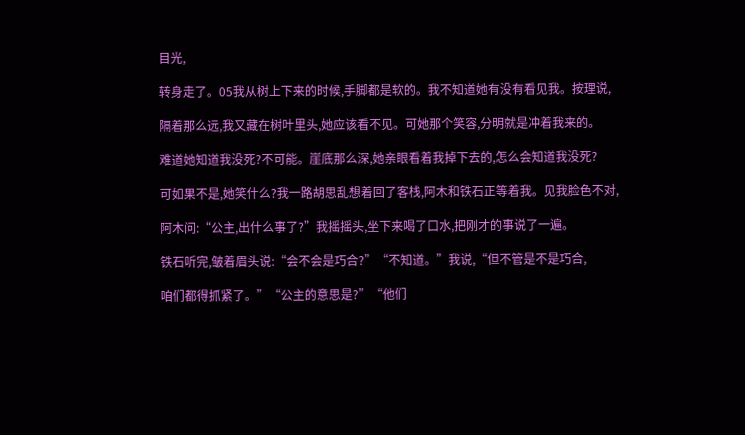目光,

转身走了。05我从树上下来的时候,手脚都是软的。我不知道她有没有看见我。按理说,

隔着那么远,我又藏在树叶里头,她应该看不见。可她那个笑容,分明就是冲着我来的。

难道她知道我没死?不可能。崖底那么深,她亲眼看着我掉下去的,怎么会知道我没死?

可如果不是,她笑什么?我一路胡思乱想着回了客栈,阿木和铁石正等着我。见我脸色不对,

阿木问:“公主,出什么事了?”我摇摇头,坐下来喝了口水,把刚才的事说了一遍。

铁石听完,皱着眉头说:“会不会是巧合?”“不知道。”我说,“但不管是不是巧合,

咱们都得抓紧了。”“公主的意思是?”“他们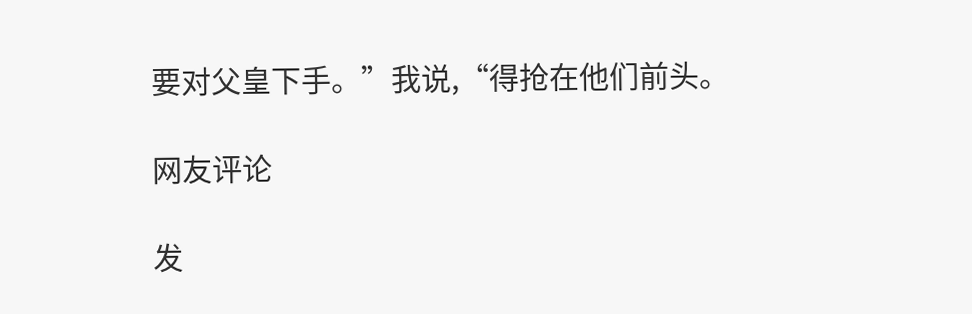要对父皇下手。”我说,“得抢在他们前头。

网友评论

发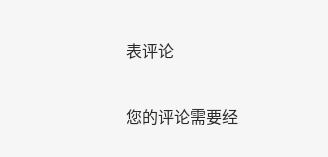表评论

您的评论需要经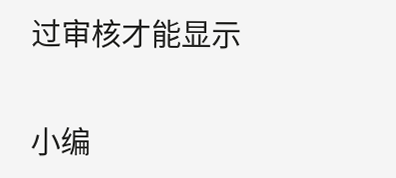过审核才能显示

小编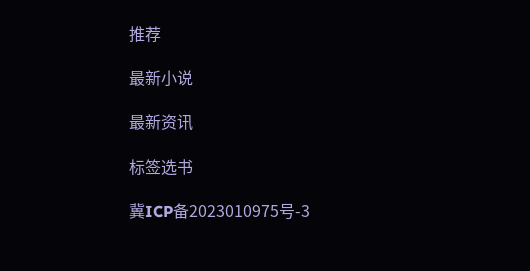推荐

最新小说

最新资讯

标签选书

冀ICP备2023010975号-3